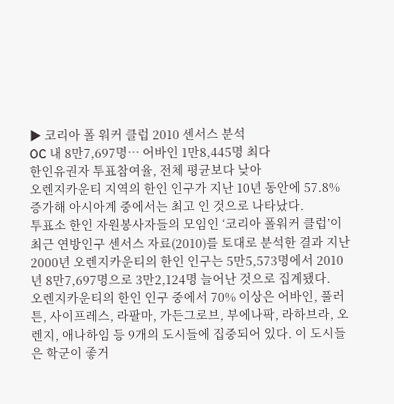▶ 코리아 폴 워커 클럽 2010 센서스 분석
OC 내 8만7,697명… 어바인 1만8,445명 최다
한인유권자 투표참여율, 전체 평균보다 낮아
오렌지카운티 지역의 한인 인구가 지난 10년 동안에 57.8% 증가해 아시아계 중에서는 최고 인 것으로 나타났다.
투표소 한인 자원봉사자들의 모임인 ‘코리아 폴워커 클럽’이 최근 연방인구 센서스 자료(2010)를 토대로 분석한 결과 지난 2000년 오렌지카운티의 한인 인구는 5만5,573명에서 2010년 8만7,697명으로 3만2,124명 늘어난 것으로 집계됐다.
오렌지카운티의 한인 인구 중에서 70% 이상은 어바인, 풀러튼, 사이프레스, 라팔마, 가든그로브, 부에나팍, 라하브라, 오렌지, 애나하임 등 9개의 도시들에 집중되어 있다. 이 도시들은 학군이 좋거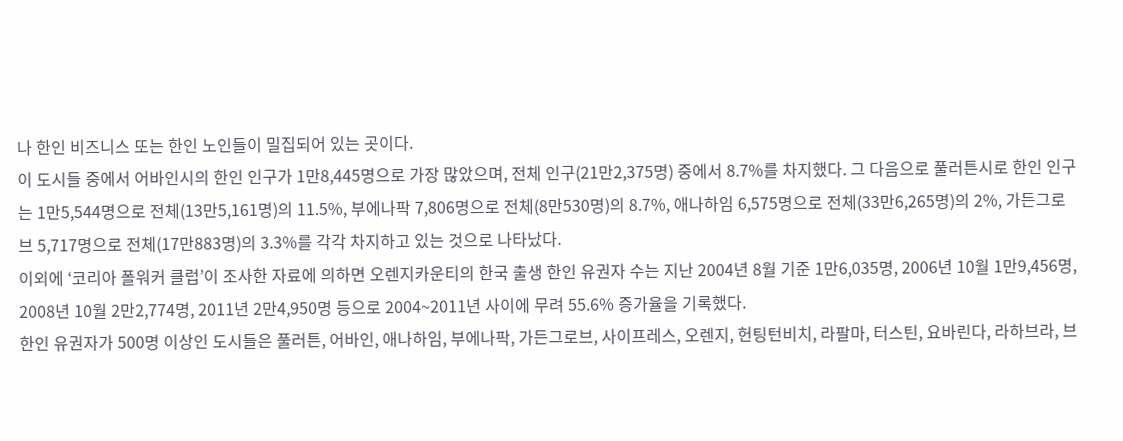나 한인 비즈니스 또는 한인 노인들이 밀집되어 있는 곳이다.
이 도시들 중에서 어바인시의 한인 인구가 1만8,445명으로 가장 많았으며, 전체 인구(21만2,375명) 중에서 8.7%를 차지했다. 그 다음으로 풀러튼시로 한인 인구는 1만5,544명으로 전체(13만5,161명)의 11.5%, 부에나팍 7,806명으로 전체(8만530명)의 8.7%, 애나하임 6,575명으로 전체(33만6,265명)의 2%, 가든그로브 5,717명으로 전체(17만883명)의 3.3%를 각각 차지하고 있는 것으로 나타났다.
이외에 ‘코리아 폴워커 클럽’이 조사한 자료에 의하면 오렌지카운티의 한국 출생 한인 유권자 수는 지난 2004년 8월 기준 1만6,035명, 2006년 10월 1만9,456명, 2008년 10월 2만2,774명, 2011년 2만4,950명 등으로 2004~2011년 사이에 무려 55.6% 증가율을 기록했다.
한인 유권자가 500명 이상인 도시들은 풀러튼, 어바인, 애나하임, 부에나팍, 가든그로브, 사이프레스, 오렌지, 헌팅턴비치, 라팔마, 터스틴, 요바린다, 라하브라, 브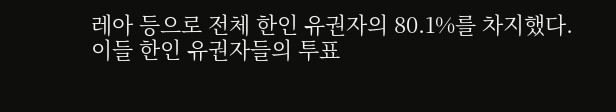레아 등으로 전체 한인 유권자의 80.1%를 차지했다.
이들 한인 유권자들의 투표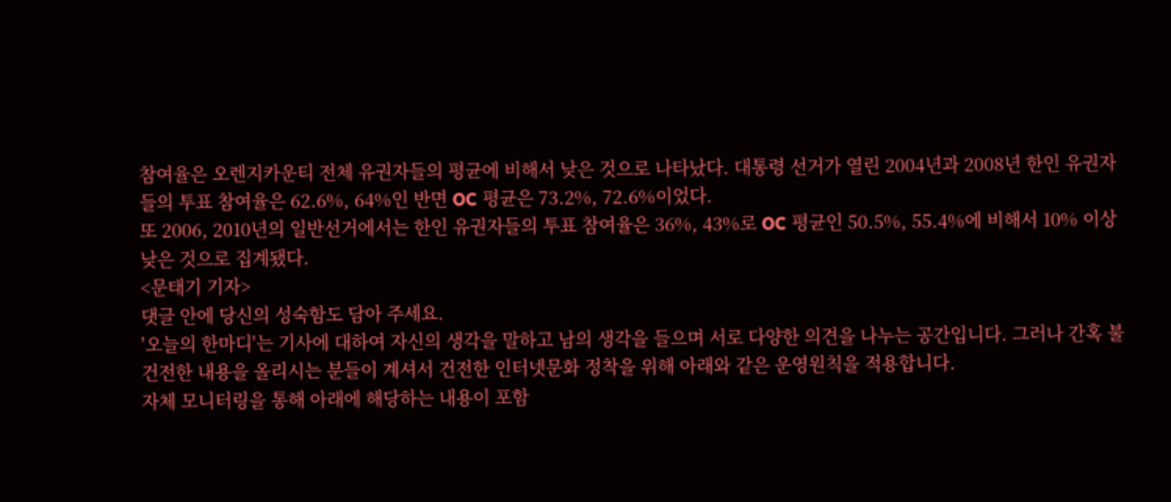참여율은 오렌지카운티 전체 유권자들의 평균에 비해서 낮은 것으로 나타났다. 대통령 선거가 열린 2004년과 2008년 한인 유권자들의 투표 참여율은 62.6%, 64%인 반면 OC 평균은 73.2%, 72.6%이었다.
또 2006, 2010년의 일반선거에서는 한인 유권자들의 투표 참여율은 36%, 43%로 OC 평균인 50.5%, 55.4%에 비해서 10% 이상 낮은 것으로 집계됐다.
<문태기 기자>
댓글 안에 당신의 성숙함도 담아 주세요.
'오늘의 한마디'는 기사에 대하여 자신의 생각을 말하고 남의 생각을 들으며 서로 다양한 의견을 나누는 공간입니다. 그러나 간혹 불건전한 내용을 올리시는 분들이 계셔서 건전한 인터넷문화 정착을 위해 아래와 같은 운영원칙을 적용합니다.
자체 모니터링을 통해 아래에 해당하는 내용이 포함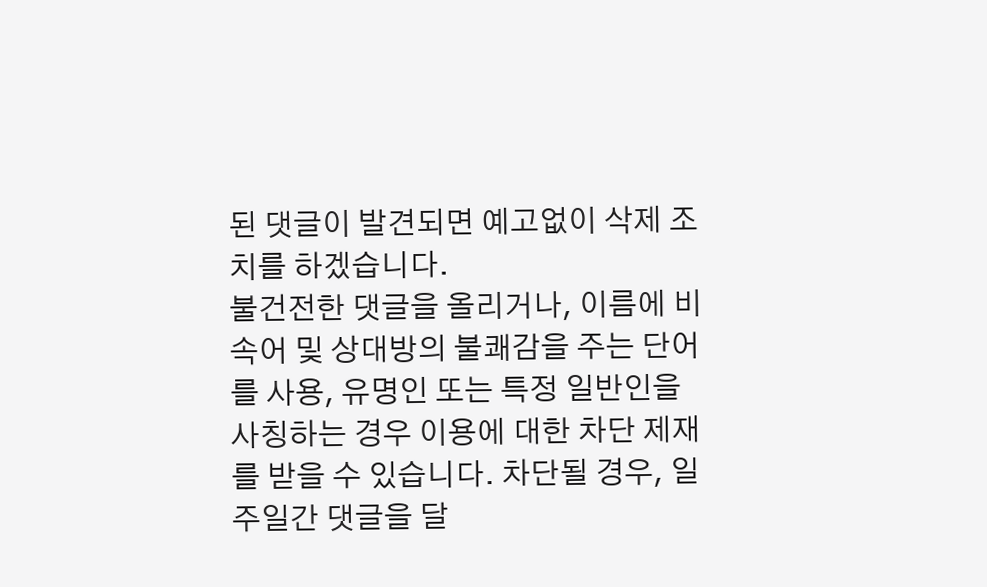된 댓글이 발견되면 예고없이 삭제 조치를 하겠습니다.
불건전한 댓글을 올리거나, 이름에 비속어 및 상대방의 불쾌감을 주는 단어를 사용, 유명인 또는 특정 일반인을 사칭하는 경우 이용에 대한 차단 제재를 받을 수 있습니다. 차단될 경우, 일주일간 댓글을 달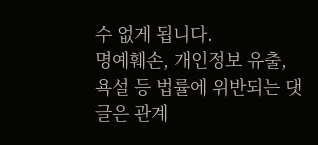수 없게 됩니다.
명예훼손, 개인정보 유출, 욕설 등 법률에 위반되는 댓글은 관계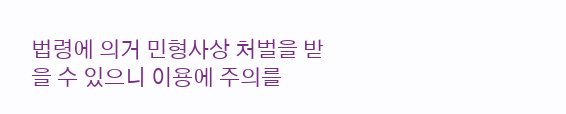법령에 의거 민형사상 처벌을 받을 수 있으니 이용에 주의를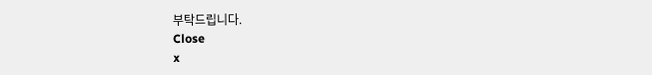부탁드립니다.
Close
x